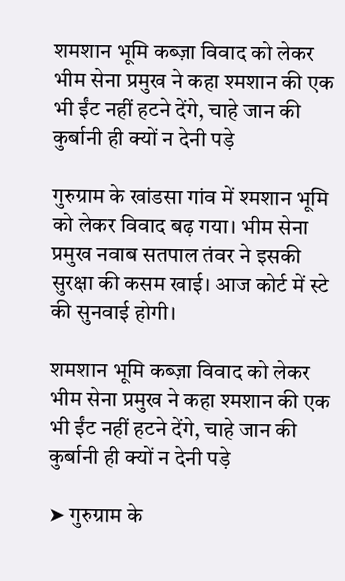शमशान भूमि कब्ज़ा विवाद को लेकर भीम सेना प्रमुख ने कहा श्मशान की एक भी ईंट नहीं हटने देंगे, चाहे जान की कुर्बानी ही क्यों न देनी पड़े

गुरुग्राम के खांडसा गांव में श्मशान भूमि को लेकर विवाद बढ़ गया। भीम सेना प्रमुख नवाब सतपाल तंवर ने इसकी सुरक्षा की कसम खाई। आज कोर्ट में स्टे की सुनवाई होगी।

शमशान भूमि कब्ज़ा विवाद को लेकर भीम सेना प्रमुख ने कहा श्मशान की एक भी ईंट नहीं हटने देंगे, चाहे जान की कुर्बानी ही क्यों न देनी पड़े

➤ गुरुग्राम के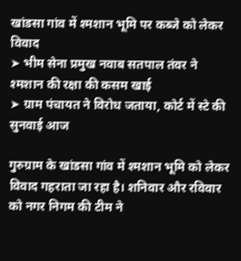खांडसा गांव में श्मशान भूमि पर कब्जे को लेकर विवाद
➤ भीम सेना प्रमुख नवाब सतपाल तंवर ने श्मशान की रक्षा की कसम खाई
➤ ग्राम पंचायत ने विरोध जताया, कोर्ट में स्टे की सुनवाई आज

गुरुग्राम के खांडसा गांव में श्मशान भूमि को लेकर विवाद गहराता जा रहा है। शनिवार और रविवार को नगर निगम की टीम ने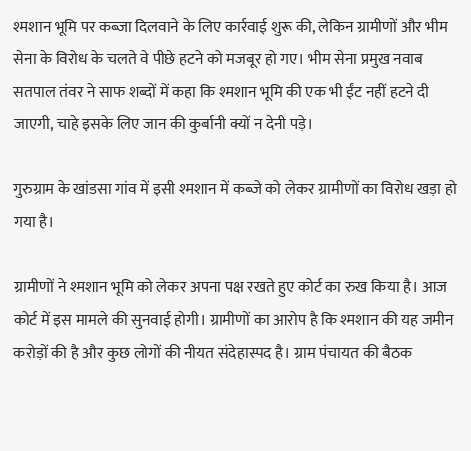श्मशान भूमि पर कब्जा दिलवाने के लिए कार्रवाई शुरू की, लेकिन ग्रामीणों और भीम सेना के विरोध के चलते वे पीछे हटने को मजबूर हो गए। भीम सेना प्रमुख नवाब सतपाल तंवर ने साफ शब्दों में कहा कि श्मशान भूमि की एक भी ईंट नहीं हटने दी जाएगी, चाहे इसके लिए जान की कुर्बानी क्यों न देनी पड़े।

गुरुग्राम के खांडसा गांव में इसी श्मशान में कब्जे को लेकर ग्रामीणों का विरोध खड़ा हो गया है।

ग्रामीणों ने श्मशान भूमि को लेकर अपना पक्ष रखते हुए कोर्ट का रुख किया है। आज कोर्ट में इस मामले की सुनवाई होगी। ग्रामीणों का आरोप है कि श्मशान की यह जमीन करोड़ों की है और कुछ लोगों की नीयत संदेहास्पद है। ग्राम पंचायत की बैठक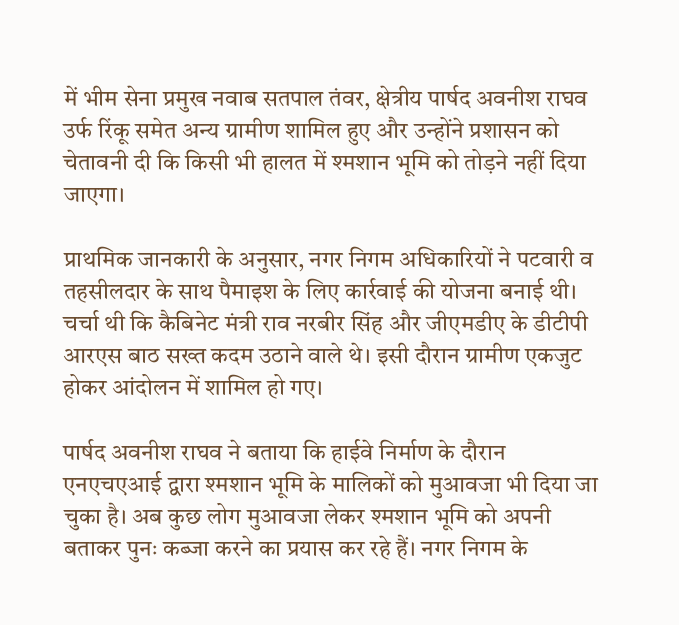में भीम सेना प्रमुख नवाब सतपाल तंवर, क्षेत्रीय पार्षद अवनीश राघव उर्फ रिंकू समेत अन्य ग्रामीण शामिल हुए और उन्होंने प्रशासन को चेतावनी दी कि किसी भी हालत में श्मशान भूमि को तोड़ने नहीं दिया जाएगा।

प्राथमिक जानकारी के अनुसार, नगर निगम अधिकारियों ने पटवारी व तहसीलदार के साथ पैमाइश के लिए कार्रवाई की योजना बनाई थी। चर्चा थी कि कैबिनेट मंत्री राव नरबीर सिंह और जीएमडीए के डीटीपी आरएस बाठ सख्त कदम उठाने वाले थे। इसी दौरान ग्रामीण एकजुट होकर आंदोलन में शामिल हो गए।

पार्षद अवनीश राघव ने बताया कि हाईवे निर्माण के दौरान एनएचएआई द्वारा श्मशान भूमि के मालिकों को मुआवजा भी दिया जा चुका है। अब कुछ लोग मुआवजा लेकर श्मशान भूमि को अपनी बताकर पुनः कब्जा करने का प्रयास कर रहे हैं। नगर निगम के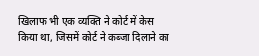खिलाफ भी एक व्यक्ति ने कोर्ट में केस किया था, जिसमें कोर्ट ने कब्जा दिलाने का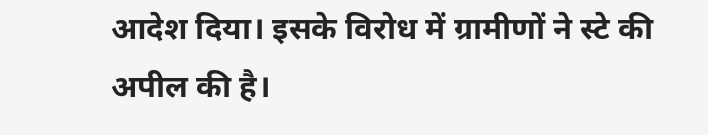आदेश दिया। इसके विरोध में ग्रामीणों ने स्टे की अपील की है।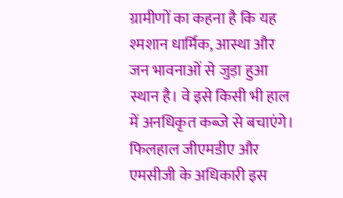ग्रामीणों का कहना है कि यह श्मशान धार्मिक, आस्था और जन भावनाओं से जुड़ा हुआ स्थान है। वे इसे किसी भी हाल में अनधिकृत कब्जे से बचाएंगे। फिलहाल जीएमडीए और एमसीजी के अधिकारी इस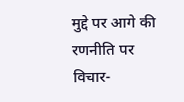मुद्दे पर आगे की रणनीति पर विचार-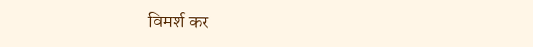विमर्श कर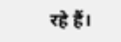रहे हैं।